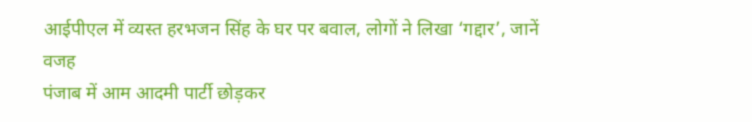आईपीएल में व्यस्त हरभजन सिंह के घर पर बवाल, लोगों ने लिखा ‘गद्दार’, जानें वजह
पंजाब में आम आदमी पार्टी छोड़कर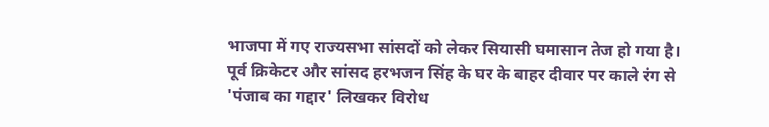भाजपा में गए राज्यसभा सांसदों को लेकर सियासी घमासान तेज हो गया है। पूर्व क्रिकेटर और सांसद हरभजन सिंह के घर के बाहर दीवार पर काले रंग से 'पंजाब का गद्दार' लिखकर विरोध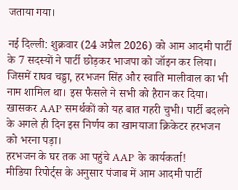जताया गया।

नई दिल्ली: शुक्रवार (24 अप्रैल 2026) को आम आदमी पार्टी के 7 सदस्यों ने पार्टी छोड़कर भाजपा को जॉइन कर लिया। जिसमें राघव चड्डा, हरभजन सिंह और स्वाति मालीवाल का भी नाम शामिल था। इस फैसले ने सभी को हैरान कर दिया। खासकर AAP समर्थकों को यह बात गहरी चुभी। पार्टी बदलने के अगले ही दिन इस निर्णय का खामयाजा क्रिकेटर हरभजन को भरना पड़ा।
हरभजन के घर तक आ पहुंचे AAP के कार्यकर्ता!
मीडिया रिपोर्ट्स के अनुसार पंजाब में आम आदमी पार्टी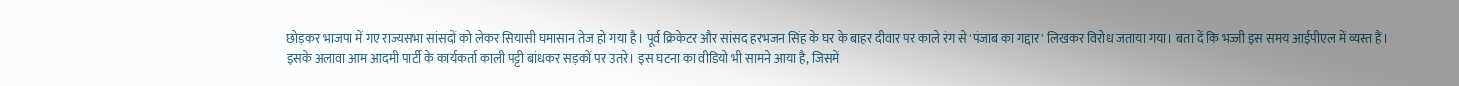छोड़कर भाजपा में गए राज्यसभा सांसदों को लेकर सियासी घमासान तेज हो गया है। पूर्व क्रिकेटर और सांसद हरभजन सिंह के घर के बाहर दीवार पर काले रंग से 'पंजाब का गद्दार' लिखकर विरोध जताया गया। बता दें कि भज्जी इस समय आईपीएल में व्यस्त हैं।
इसके अलावा आम आदमी पार्टी के कार्यकर्ता काली पट्टी बांधकर सड़कों पर उतरे। इस घटना का वीडियो भी सामने आया है, जिसमें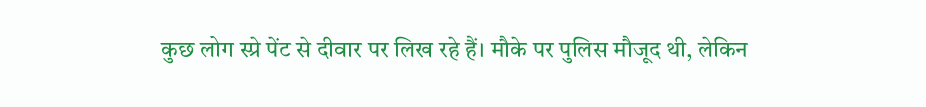कुछ लोग स्प्रे पेंट से दीवार पर लिख रहे हैं। मौके पर पुलिस मौजूद थी, लेकिन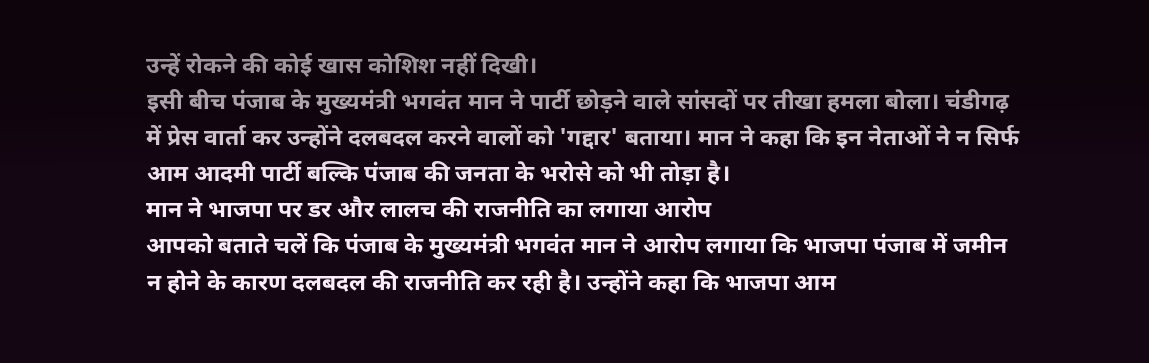उन्हें रोकने की कोई खास कोशिश नहीं दिखी।
इसी बीच पंजाब के मुख्यमंत्री भगवंत मान ने पार्टी छोड़ने वाले सांसदों पर तीखा हमला बोला। चंडीगढ़ में प्रेस वार्ता कर उन्होंने दलबदल करने वालों को 'गद्दार' बताया। मान ने कहा कि इन नेताओं ने न सिर्फ आम आदमी पार्टी बल्कि पंजाब की जनता के भरोसे को भी तोड़ा है।
मान ने भाजपा पर डर और लालच की राजनीति का लगाया आरोप
आपको बताते चलें कि पंजाब के मुख्यमंत्री भगवंत मान ने आरोप लगाया कि भाजपा पंजाब में जमीन न होने के कारण दलबदल की राजनीति कर रही है। उन्होंने कहा कि भाजपा आम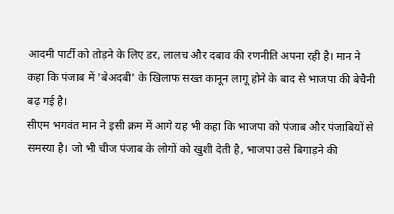आदमी पार्टी को तोड़ने के लिए डर, लालच और दबाव की रणनीति अपना रही है। मान ने कहा कि पंजाब में 'बेअदबी' के खिलाफ सख्त कानून लागू होने के बाद से भाजपा की बेचैनी बढ़ गई है।
सीएम भगवंत मान ने इसी क्रम में आगे यह भी कहा कि भाजपा को पंजाब और पंजाबियों से समस्या है। जो भी चीज पंजाब के लोगों को खुशी देती है, भाजपा उसे बिगाड़ने की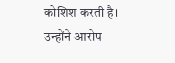कोशिश करती है। उन्होंने आरोप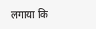लगाया कि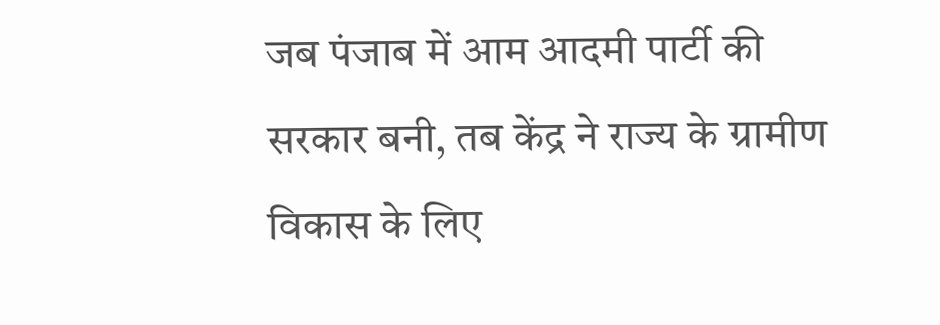जब पंजाब में आम आदमी पार्टी की सरकार बनी, तब केंद्र ने राज्य के ग्रामीण विकास के लिए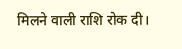मिलने वाली राशि रोक दी।